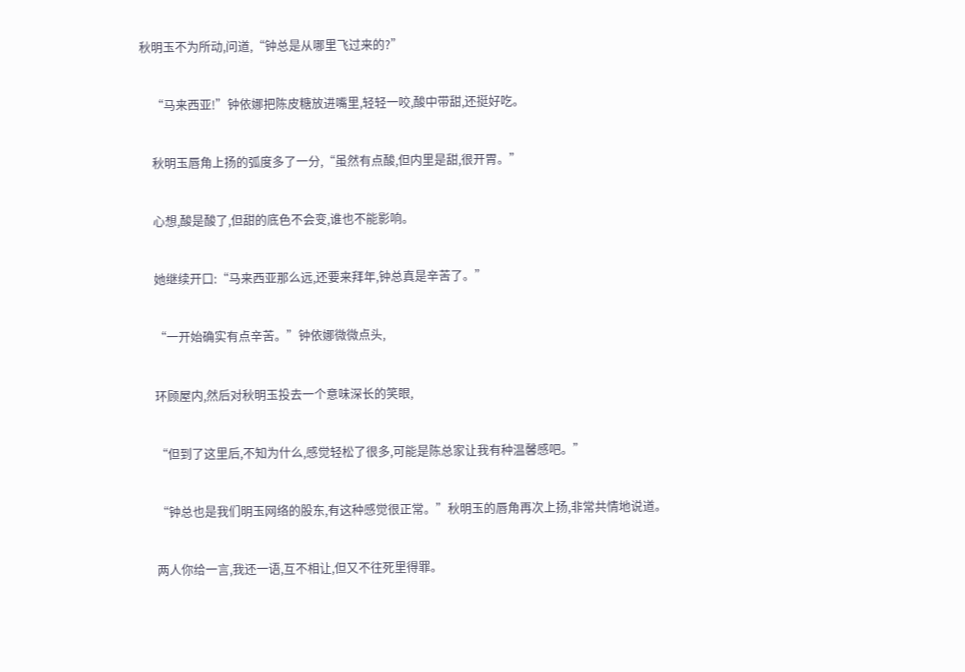秋明玉不为所动,问道,“钟总是从哪里飞过来的?”


    “马来西亚!”钟依娜把陈皮糖放进嘴里,轻轻一咬,酸中带甜,还挺好吃。


    秋明玉唇角上扬的弧度多了一分,“虽然有点酸,但内里是甜,很开胃。”


    心想,酸是酸了,但甜的底色不会变,谁也不能影响。


    她继续开口:“马来西亚那么远,还要来拜年,钟总真是辛苦了。”


    “一开始确实有点辛苦。”钟依娜微微点头,


    环顾屋内,然后对秋明玉投去一个意味深长的笑眼,


    “但到了这里后,不知为什么,感觉轻松了很多,可能是陈总家让我有种温馨感吧。”


    “钟总也是我们明玉网络的股东,有这种感觉很正常。”秋明玉的唇角再次上扬,非常共情地说道。


    两人你给一言,我还一语,互不相让,但又不往死里得罪。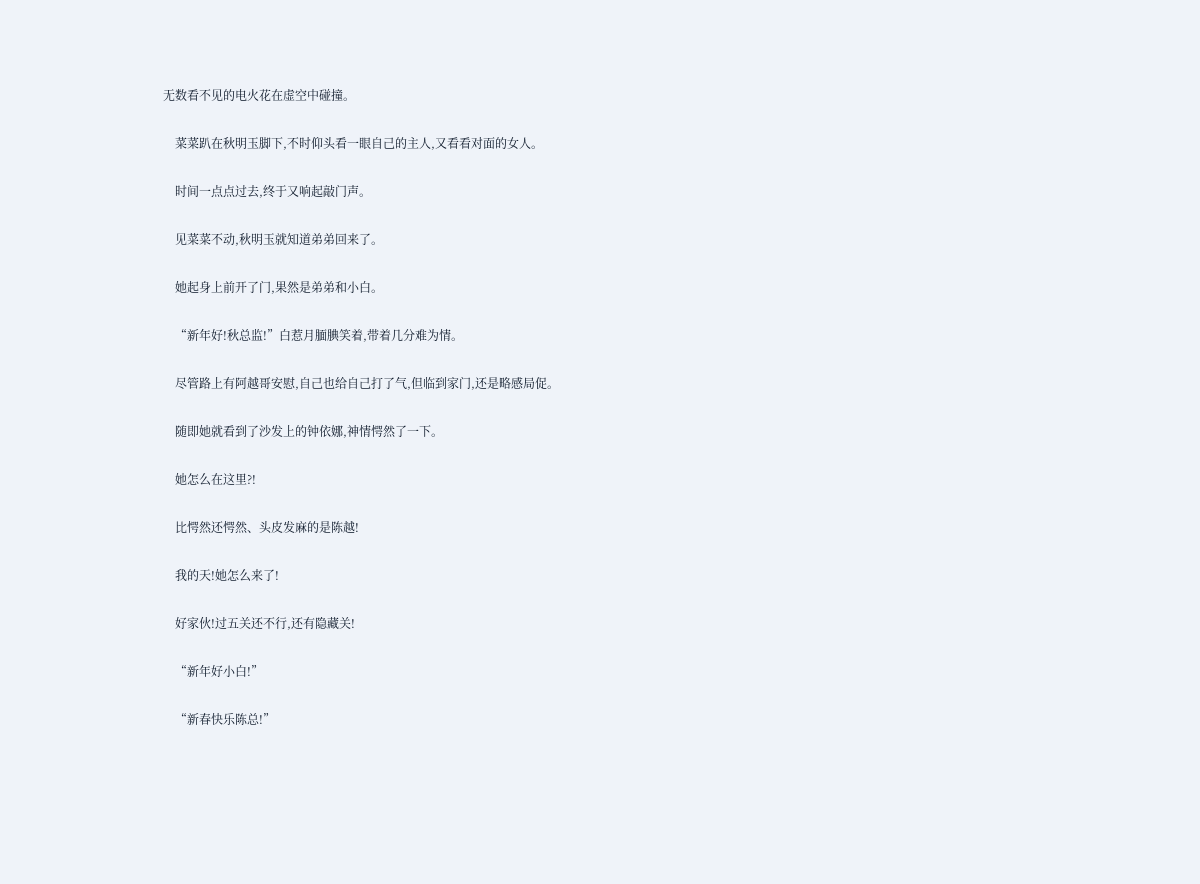无数看不见的电火花在虚空中碰撞。


    菜菜趴在秋明玉脚下,不时仰头看一眼自己的主人,又看看对面的女人。


    时间一点点过去,终于又响起敲门声。


    见菜菜不动,秋明玉就知道弟弟回来了。


    她起身上前开了门,果然是弟弟和小白。


    “新年好!秋总监!”白惹月腼腆笑着,带着几分难为情。


    尽管路上有阿越哥安慰,自己也给自己打了气,但临到家门,还是略感局促。


    随即她就看到了沙发上的钟依娜,神情愕然了一下。


    她怎么在这里?!


    比愕然还愕然、头皮发麻的是陈越!


    我的天!她怎么来了!


    好家伙!过五关还不行,还有隐藏关!


    “新年好小白!”


    “新春快乐陈总!”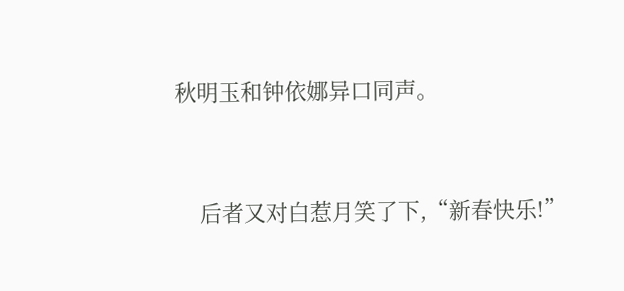秋明玉和钟依娜异口同声。


    后者又对白惹月笑了下,“新春快乐!”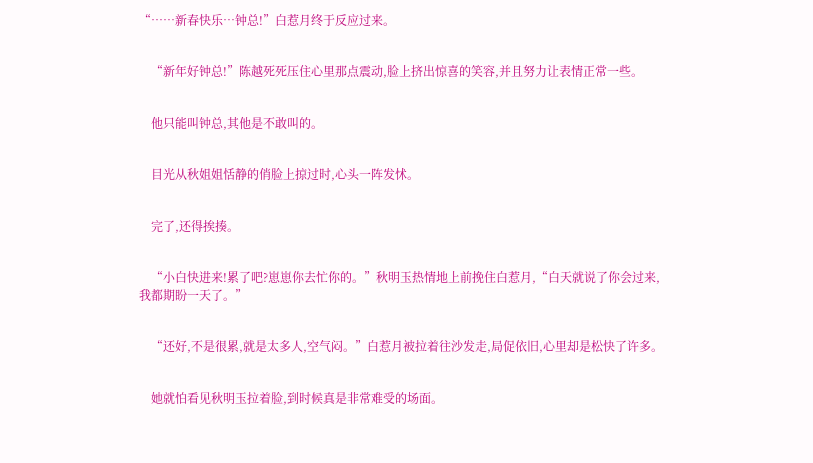“……新春快乐…钟总!”白惹月终于反应过来。


    “新年好钟总!”陈越死死压住心里那点震动,脸上挤出惊喜的笑容,并且努力让表情正常一些。


    他只能叫钟总,其他是不敢叫的。


    目光从秋姐姐恬静的俏脸上掠过时,心头一阵发怵。


    完了,还得挨揍。


    “小白快进来!累了吧?崽崽你去忙你的。”秋明玉热情地上前挽住白惹月,“白天就说了你会过来,我都期盼一天了。”


    “还好,不是很累,就是太多人,空气闷。”白惹月被拉着往沙发走,局促依旧,心里却是松快了许多。


    她就怕看见秋明玉拉着脸,到时候真是非常难受的场面。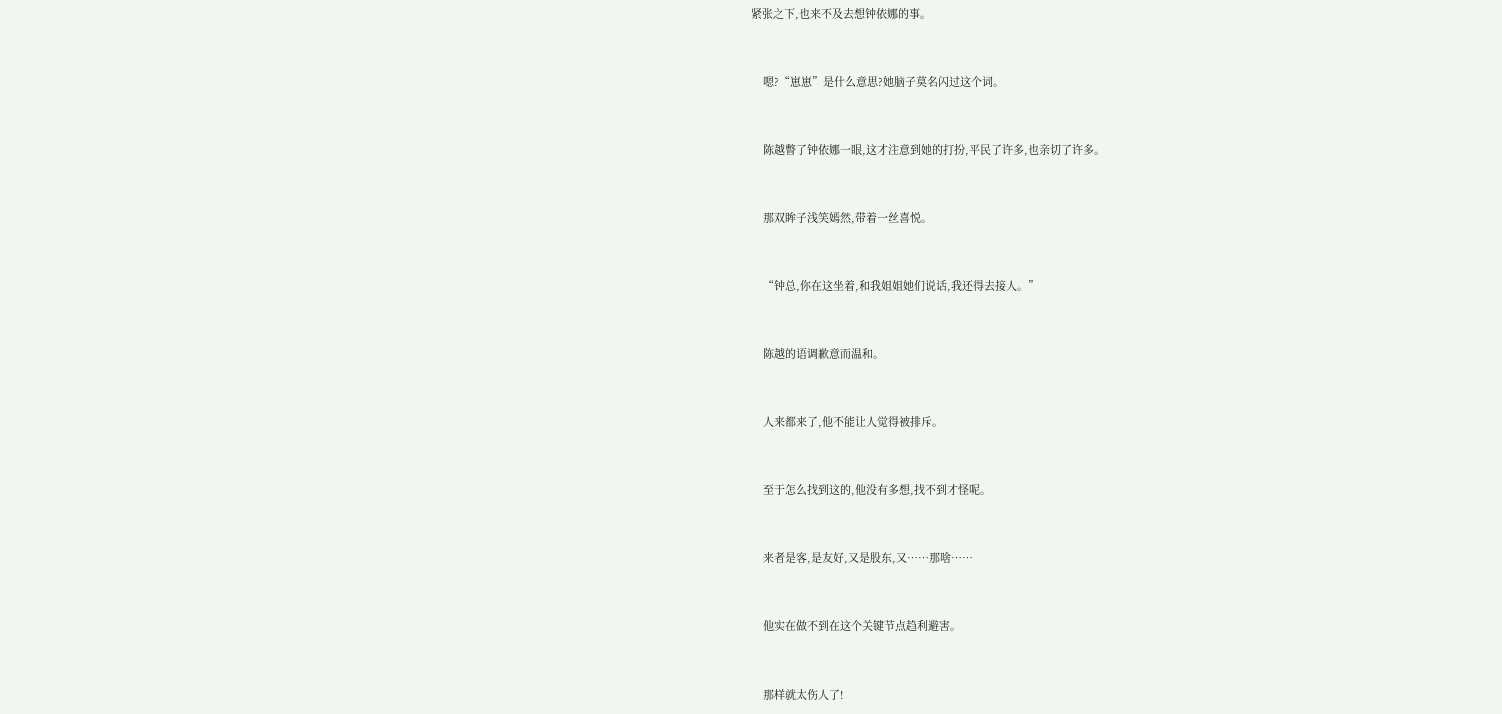紧张之下,也来不及去想钟依娜的事。


    嗯?“崽崽”是什么意思?她脑子莫名闪过这个词。


    陈越瞥了钟依娜一眼,这才注意到她的打扮,平民了许多,也亲切了许多。


    那双眸子浅笑嫣然,带着一丝喜悦。


    “钟总,你在这坐着,和我姐姐她们说话,我还得去接人。”


    陈越的语调歉意而温和。


    人来都来了,他不能让人觉得被排斥。


    至于怎么找到这的,他没有多想,找不到才怪呢。


    来者是客,是友好,又是股东,又……那啥……


    他实在做不到在这个关键节点趋利避害。


    那样就太伤人了!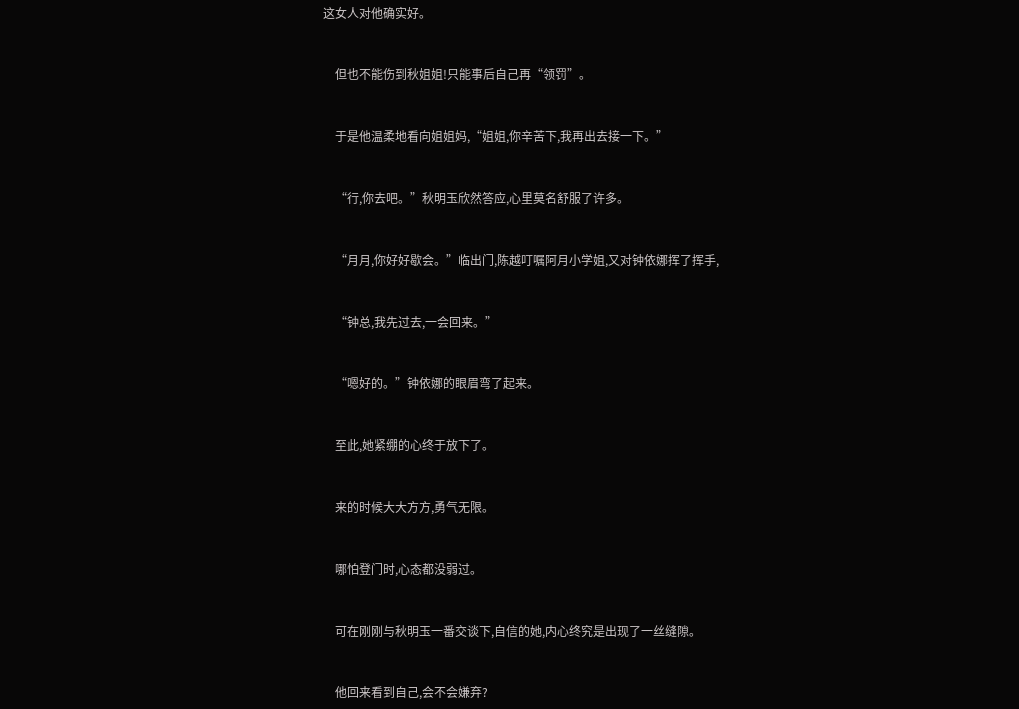这女人对他确实好。


    但也不能伤到秋姐姐!只能事后自己再“领罚”。


    于是他温柔地看向姐姐妈,“姐姐,你辛苦下,我再出去接一下。”


    “行,你去吧。”秋明玉欣然答应,心里莫名舒服了许多。


    “月月,你好好歇会。”临出门,陈越叮嘱阿月小学姐,又对钟依娜挥了挥手,


    “钟总,我先过去,一会回来。”


    “嗯好的。”钟依娜的眼眉弯了起来。


    至此,她紧绷的心终于放下了。


    来的时候大大方方,勇气无限。


    哪怕登门时,心态都没弱过。


    可在刚刚与秋明玉一番交谈下,自信的她,内心终究是出现了一丝缝隙。


    他回来看到自己,会不会嫌弃?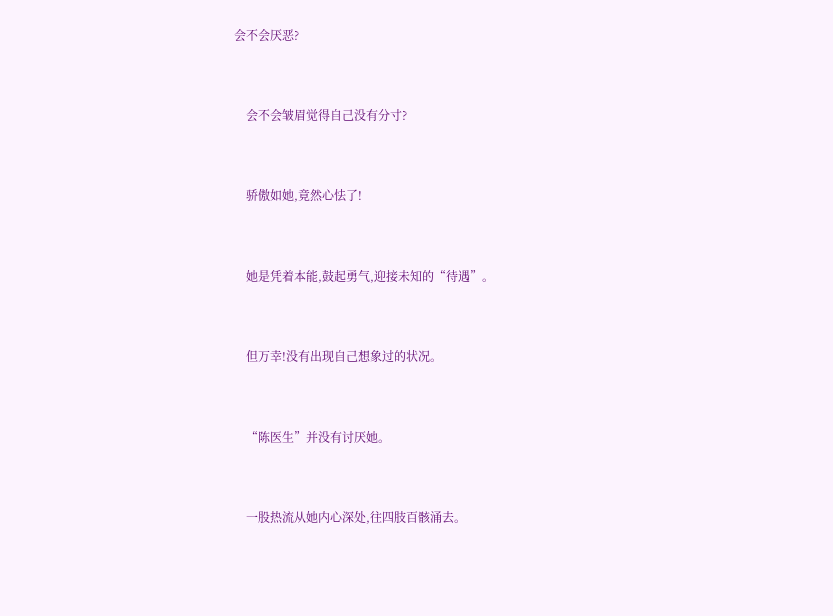会不会厌恶?


    会不会皱眉觉得自己没有分寸?


    骄傲如她,竟然心怯了!


    她是凭着本能,鼓起勇气,迎接未知的“待遇”。


    但万幸!没有出现自己想象过的状况。


    “陈医生”并没有讨厌她。


    一股热流从她内心深处,往四肢百骸涌去。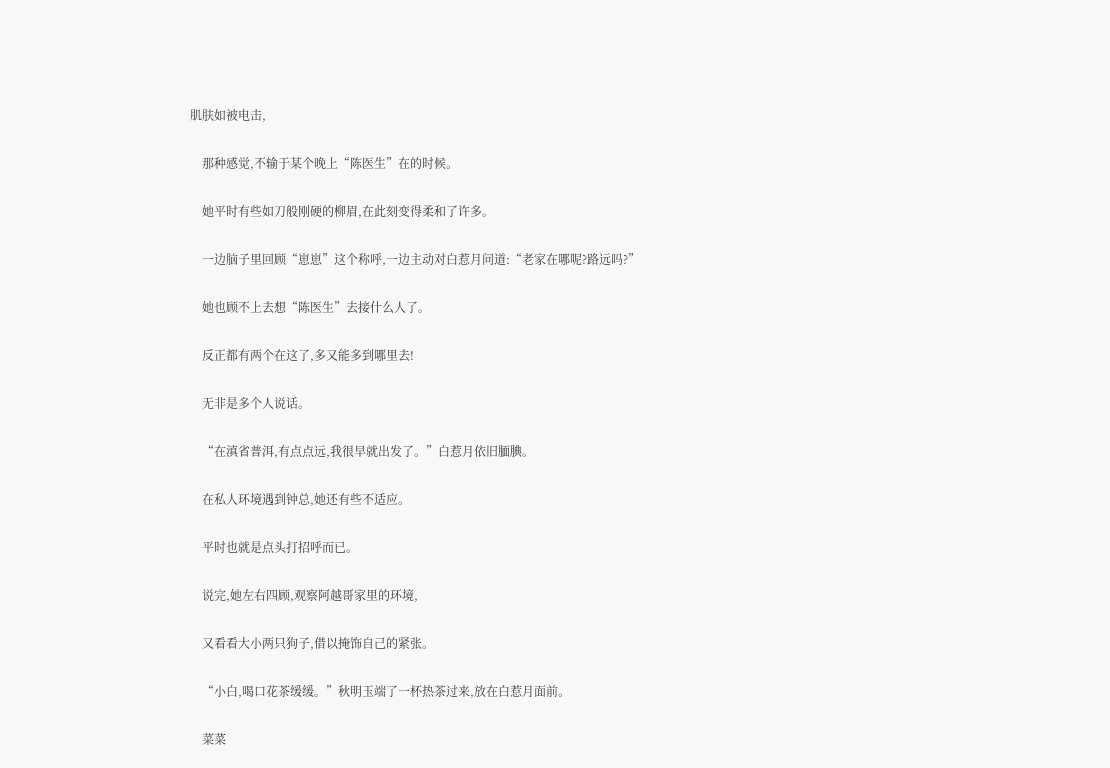肌肤如被电击,


    那种感觉,不输于某个晚上“陈医生”在的时候。


    她平时有些如刀般刚硬的柳眉,在此刻变得柔和了许多。


    一边脑子里回顾“崽崽”这个称呼,一边主动对白惹月问道:“老家在哪呢?路远吗?”


    她也顾不上去想“陈医生”去接什么人了。


    反正都有两个在这了,多又能多到哪里去!


    无非是多个人说话。


    “在滇省普洱,有点点远,我很早就出发了。”白惹月依旧腼腆。


    在私人环境遇到钟总,她还有些不适应。


    平时也就是点头打招呼而已。


    说完,她左右四顾,观察阿越哥家里的环境,


    又看看大小两只狗子,借以掩饰自己的紧张。


    “小白,喝口花茶缓缓。”秋明玉端了一杯热茶过来,放在白惹月面前。


    菜菜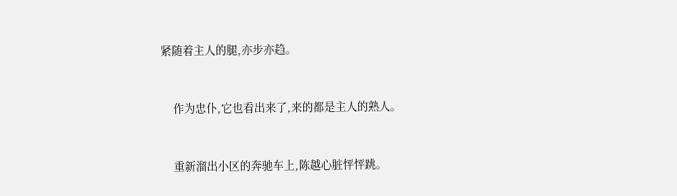紧随着主人的腿,亦步亦趋。


    作为忠仆,它也看出来了,来的都是主人的熟人。


    重新溜出小区的奔驰车上,陈越心脏怦怦跳。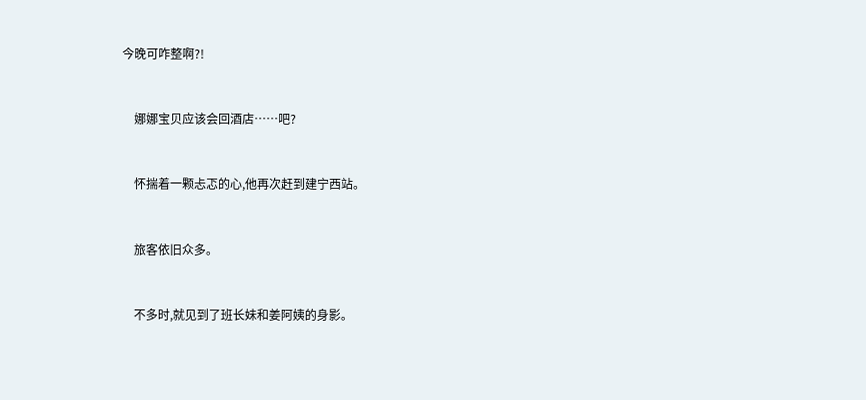今晚可咋整啊?!


    娜娜宝贝应该会回酒店……吧?


    怀揣着一颗忐忑的心,他再次赶到建宁西站。


    旅客依旧众多。


    不多时,就见到了班长妹和姜阿姨的身影。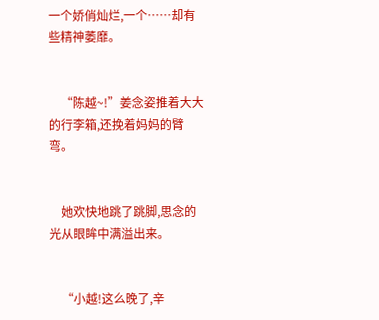一个娇俏灿烂,一个……却有些精神萎靡。


    “陈越~!”姜念姿推着大大的行李箱,还挽着妈妈的臂弯。


    她欢快地跳了跳脚,思念的光从眼眸中满溢出来。


    “小越!这么晚了,辛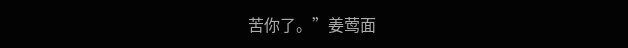苦你了。”姜莺面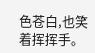色苍白,也笑着挥挥手。